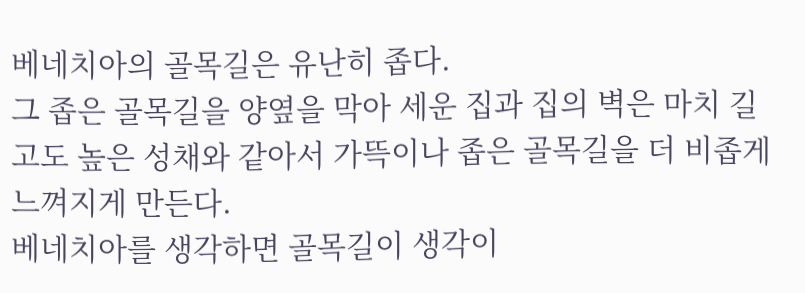베네치아의 골목길은 유난히 좁다.
그 좁은 골목길을 양옆을 막아 세운 집과 집의 벽은 마치 길고도 높은 성채와 같아서 가뜩이나 좁은 골목길을 더 비좁게 느껴지게 만든다.
베네치아를 생각하면 골목길이 생각이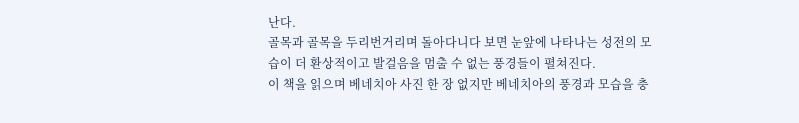난다.
골목과 골목을 두리번거리며 돌아다니다 보면 눈앞에 나타나는 성전의 모습이 더 환상적이고 발걸음을 멈출 수 없는 풍경들이 펼쳐진다.
이 책을 읽으며 베네치아 사진 한 장 없지만 베네치아의 풍경과 모습을 충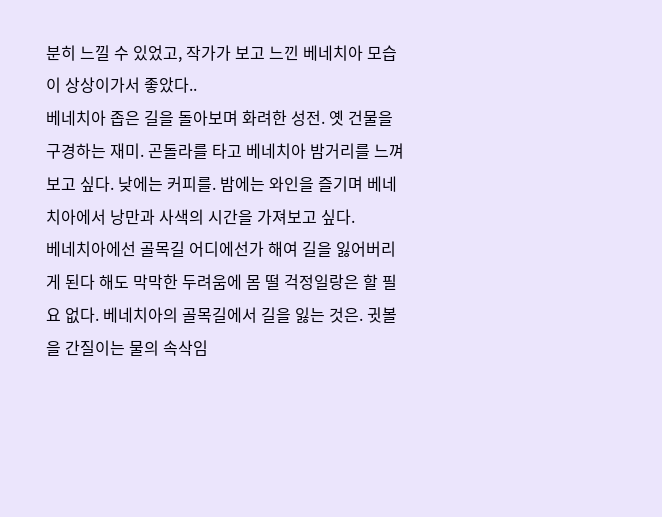분히 느낄 수 있었고, 작가가 보고 느낀 베네치아 모습이 상상이가서 좋았다..
베네치아 좁은 길을 돌아보며 화려한 성전. 옛 건물을 구경하는 재미. 곤돌라를 타고 베네치아 밤거리를 느껴보고 싶다. 낮에는 커피를. 밤에는 와인을 즐기며 베네치아에서 낭만과 사색의 시간을 가져보고 싶다.
베네치아에선 골목길 어디에선가 해여 길을 잃어버리게 된다 해도 막막한 두려움에 몸 떨 걱정일랑은 할 필요 없다. 베네치아의 골목길에서 길을 잃는 것은. 귓볼을 간질이는 물의 속삭임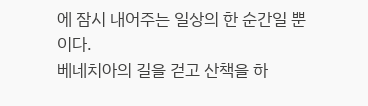에 잠시 내어주는 일상의 한 순간일 뿐이다.
베네치아의 길을 걷고 산책을 하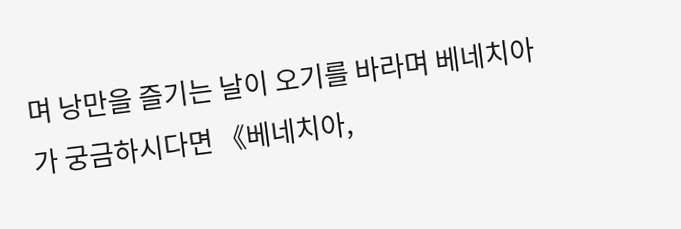며 낭만을 즐기는 날이 오기를 바라며 베네치아가 궁금하시다면 《베네치아,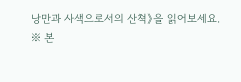낭만과 사색으로서의 산쳑》을 읽어보세요.
※ 본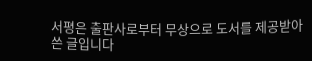서평은 출판사로부터 무상으로 도서를 제공받아 쓴 글입니다